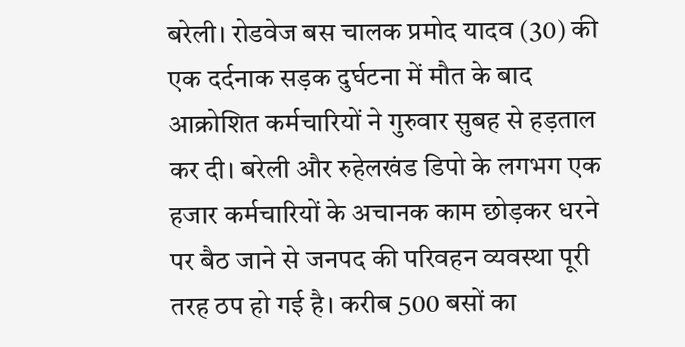बरेली। रोडवेज बस चालक प्रमोद यादव (30) की एक दर्दनाक सड़क दुर्घटना में मौत के बाद आक्रोशित कर्मचारियों ने गुरुवार सुबह से हड़ताल कर दी। बरेली और रुहेलखंड डिपो के लगभग एक हजार कर्मचारियों के अचानक काम छोड़कर धरने पर बैठ जाने से जनपद की परिवहन व्यवस्था पूरी तरह ठप हो गई है। करीब 500 बसों का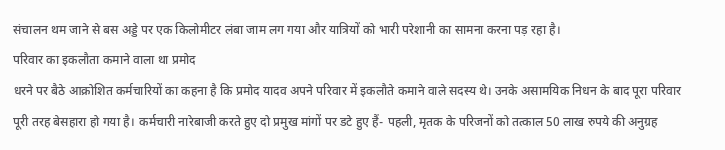संचालन थम जाने से बस अड्डे पर एक किलोमीटर लंबा जाम लग गया और यात्रियों को भारी परेशानी का सामना करना पड़ रहा है।
परिवार का इकलौता कमाने वाला था प्रमोद
धरने पर बैठे आक्रोशित कर्मचारियों का कहना है कि प्रमोद यादव अपने परिवार में इकलौते कमाने वाले सदस्य थे। उनके असामयिक निधन के बाद पूरा परिवार पूरी तरह बेसहारा हो गया है। कर्मचारी नारेबाजी करते हुए दो प्रमुख मांगों पर डटे हुए हैं- पहली, मृतक के परिजनों को तत्काल 50 लाख रुपये की अनुग्रह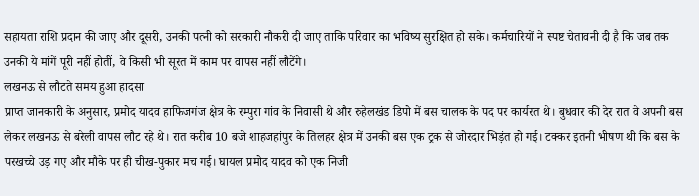सहायता राशि प्रदान की जाए और दूसरी, उनकी पत्नी को सरकारी नौकरी दी जाए ताकि परिवार का भविष्य सुरक्षित हो सके। कर्मचारियों ने स्पष्ट चेतावनी दी है कि जब तक उनकी ये मांगें पूरी नहीं होतीं, वे किसी भी सूरत में काम पर वापस नहीं लौटेंगे।
लखनऊ से लौटते समय हुआ हादसा
प्राप्त जानकारी के अनुसार, प्रमोद यादव हाफिजगंज क्षेत्र के रम्पुरा गांव के निवासी थे और रुहेलखंड डिपो में बस चालक के पद पर कार्यरत थे। बुधवार की देर रात वे अपनी बस लेकर लखनऊ से बरेली वापस लौट रहे थे। रात करीब 10 बजे शाहजहांपुर के तिलहर क्षेत्र में उनकी बस एक ट्रक से जोरदार भिड़ंत हो गई। टक्कर इतनी भीषण थी कि बस के परखच्चे उड़ गए और मौके पर ही चीख-पुकार मच गई। घायल प्रमोद यादव को एक निजी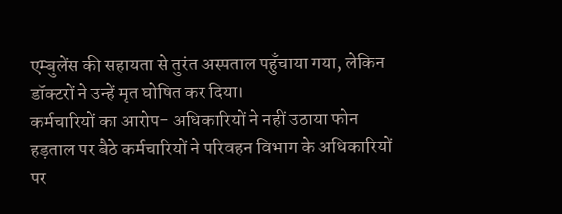एम्बुलेंस की सहायता से तुरंत अस्पताल पहुँचाया गया, लेकिन डॉक्टरों ने उन्हें मृत घोषित कर दिया।
कर्मचारियों का आरोप- अधिकारियों ने नहीं उठाया फोन
हड़ताल पर बैठे कर्मचारियों ने परिवहन विभाग के अधिकारियों पर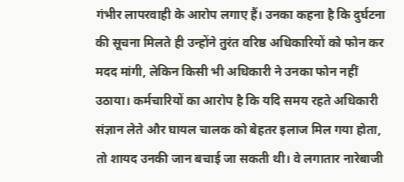गंभीर लापरवाही के आरोप लगाए हैं। उनका कहना है कि दुर्घटना की सूचना मिलते ही उन्होंने तुरंत वरिष्ठ अधिकारियों को फोन कर मदद मांगी, लेकिन किसी भी अधिकारी ने उनका फोन नहीं उठाया। कर्मचारियों का आरोप है कि यदि समय रहते अधिकारी संज्ञान लेते और घायल चालक को बेहतर इलाज मिल गया होता, तो शायद उनकी जान बचाई जा सकती थी। वे लगातार नारेबाजी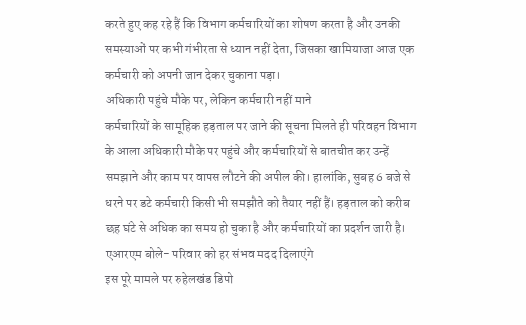करते हुए कह रहे हैं कि विभाग कर्मचारियों का शोषण करता है और उनकी समस्याओं पर कभी गंभीरता से ध्यान नहीं देता, जिसका खामियाजा आज एक कर्मचारी को अपनी जान देकर चुकाना पड़ा।
अधिकारी पहुंचे मौके पर, लेकिन कर्मचारी नहीं माने
कर्मचारियों के सामूहिक हड़ताल पर जाने की सूचना मिलते ही परिवहन विभाग के आला अधिकारी मौके पर पहुंचे और कर्मचारियों से बातचीत कर उन्हें समझाने और काम पर वापस लौटने की अपील की। हालांकि, सुबह 6 बजे से धरने पर डटे कर्मचारी किसी भी समझौते को तैयार नहीं हैं। हड़ताल को करीब छह घंटे से अधिक का समय हो चुका है और कर्मचारियों का प्रदर्शन जारी है।
एआरएम बोले- परिवार को हर संभव मदद दिलाएंगे
इस पूरे मामले पर रुहेलखंड डिपो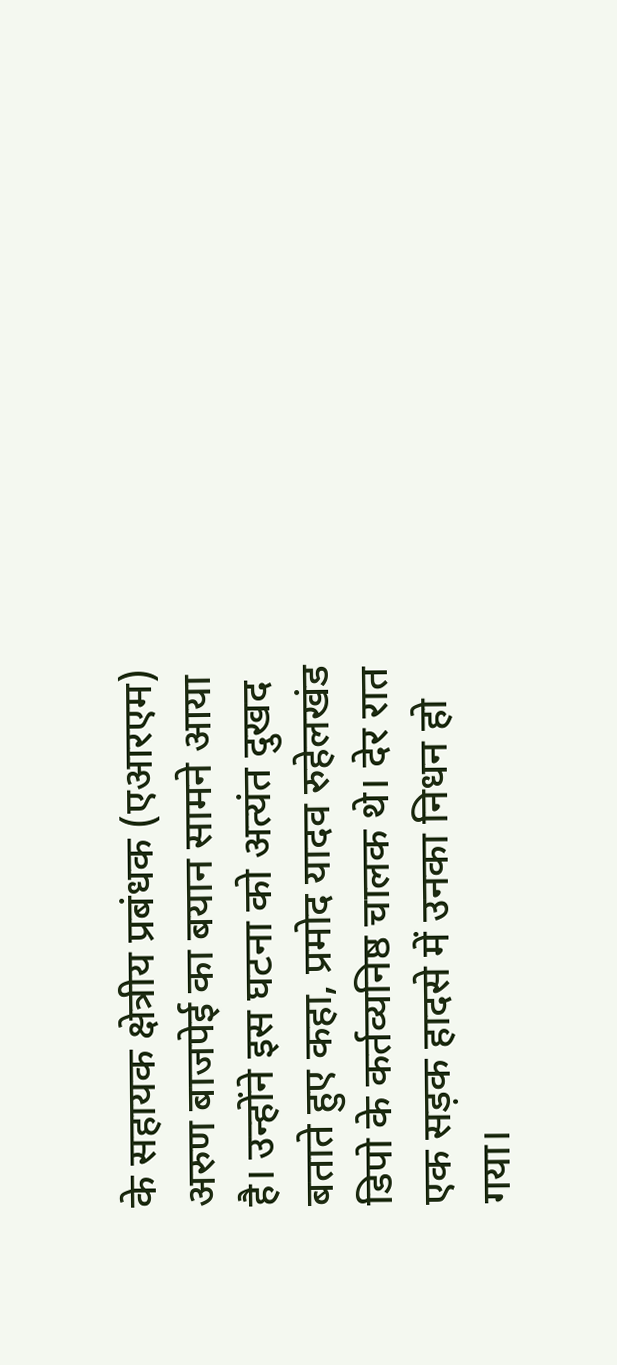के सहायक क्षेत्रीय प्रबंधक (एआरएम) अरुण बाजपेई का बयान सामने आया है। उन्होंने इस घटना को अत्यंत दुखद बताते हुए कहा, प्रमोद यादव रुहेलखंड डिपो के कर्तव्यनिष्ठ चालक थे। देर रात एक सड़क हादसे में उनका निधन हो गया।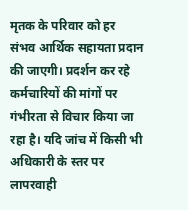मृतक के परिवार को हर संभव आर्थिक सहायता प्रदान की जाएगी। प्रदर्शन कर रहे कर्मचारियों की मांगों पर गंभीरता से विचार किया जा रहा है। यदि जांच में किसी भी अधिकारी के स्तर पर लापरवाही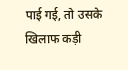पाई गई, तो उसके खिलाफ कड़ी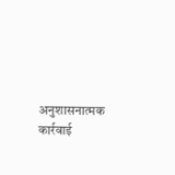अनुशासनात्मक कार्रवाई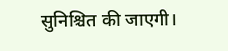सुनिश्चित की जाएगी।